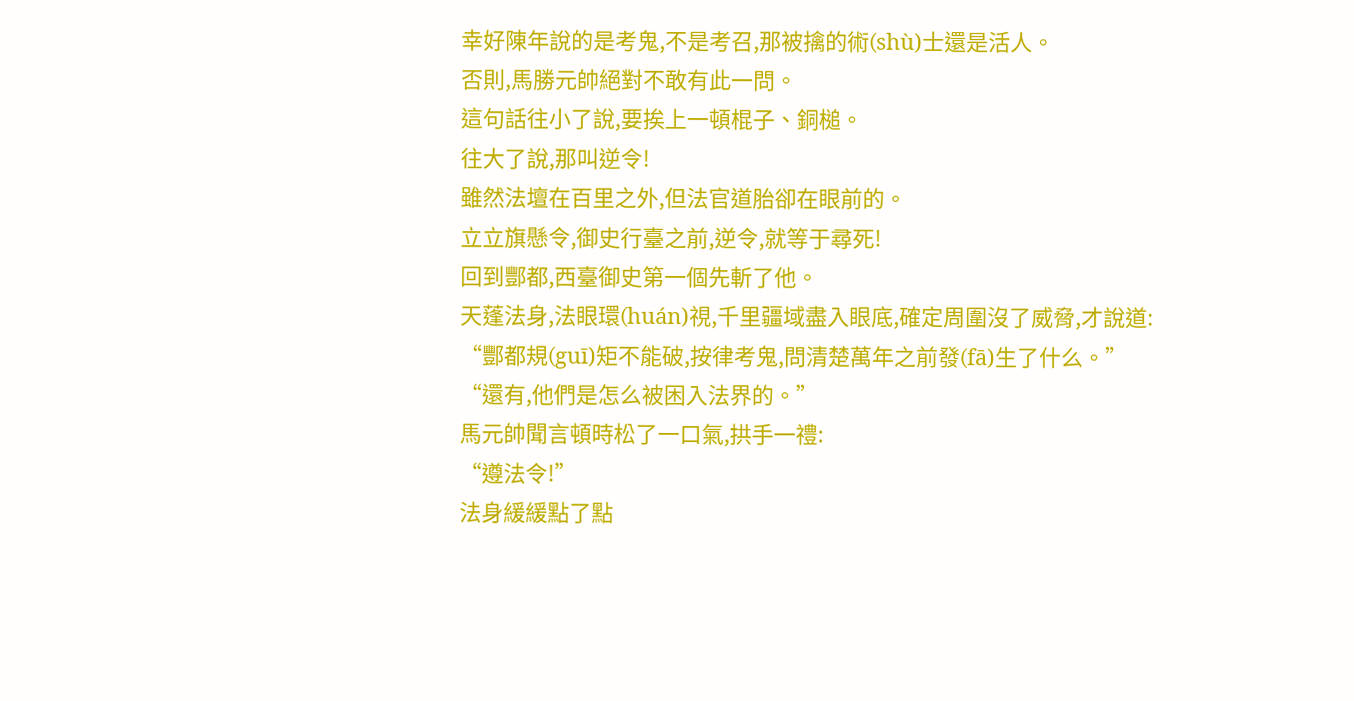幸好陳年說的是考鬼,不是考召,那被擒的術(shù)士還是活人。
否則,馬勝元帥絕對不敢有此一問。
這句話往小了說,要挨上一頓棍子、銅槌。
往大了說,那叫逆令!
雖然法壇在百里之外,但法官道胎卻在眼前的。
立立旗懸令,御史行臺之前,逆令,就等于尋死!
回到酆都,西臺御史第一個先斬了他。
天蓬法身,法眼環(huán)視,千里疆域盡入眼底,確定周圍沒了威脅,才說道:
“酆都規(guī)矩不能破,按律考鬼,問清楚萬年之前發(fā)生了什么。”
“還有,他們是怎么被困入法界的。”
馬元帥聞言頓時松了一口氣,拱手一禮:
“遵法令!”
法身緩緩點了點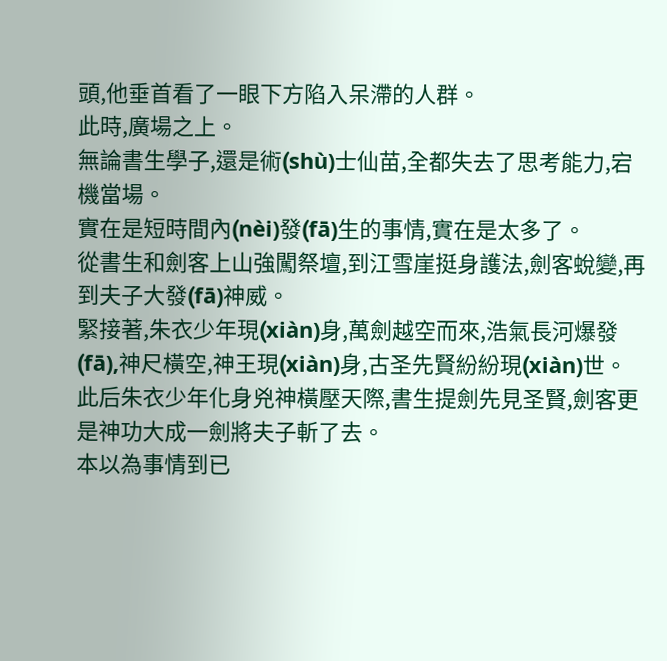頭,他垂首看了一眼下方陷入呆滯的人群。
此時,廣場之上。
無論書生學子,還是術(shù)士仙苗,全都失去了思考能力,宕機當場。
實在是短時間內(nèi)發(fā)生的事情,實在是太多了。
從書生和劍客上山強闖祭壇,到江雪崖挺身護法,劍客蛻變,再到夫子大發(fā)神威。
緊接著,朱衣少年現(xiàn)身,萬劍越空而來,浩氣長河爆發(fā),神尺橫空,神王現(xiàn)身,古圣先賢紛紛現(xiàn)世。
此后朱衣少年化身兇神橫壓天際,書生提劍先見圣賢,劍客更是神功大成一劍將夫子斬了去。
本以為事情到已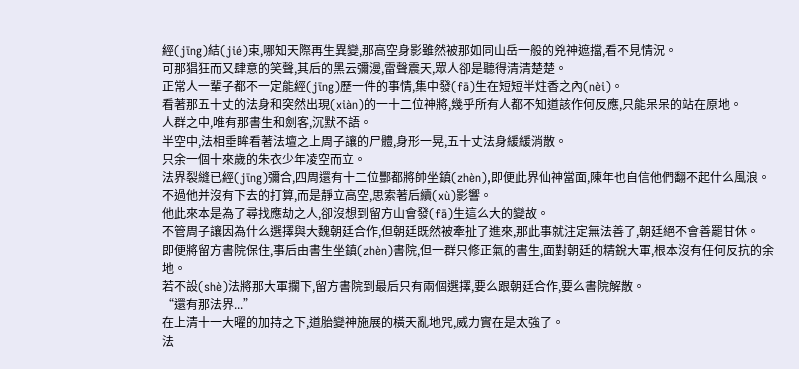經(jīng)結(jié)束,哪知天際再生異變,那高空身影雖然被那如同山岳一般的兇神遮擋,看不見情況。
可那猖狂而又肆意的笑聲,其后的黑云彌漫,雷聲震天,眾人卻是聽得清清楚楚。
正常人一輩子都不一定能經(jīng)歷一件的事情,集中發(fā)生在短短半炷香之內(nèi)。
看著那五十丈的法身和突然出現(xiàn)的一十二位神將,幾乎所有人都不知道該作何反應,只能呆呆的站在原地。
人群之中,唯有那書生和劍客,沉默不語。
半空中,法相垂眸看著法壇之上周子讓的尸體,身形一晃,五十丈法身緩緩消散。
只余一個十來歲的朱衣少年凌空而立。
法界裂縫已經(jīng)彌合,四周還有十二位酆都將帥坐鎮(zhèn),即便此界仙神當面,陳年也自信他們翻不起什么風浪。
不過他并沒有下去的打算,而是靜立高空,思索著后續(xù)影響。
他此來本是為了尋找應劫之人,卻沒想到留方山會發(fā)生這么大的變故。
不管周子讓因為什么選擇與大魏朝廷合作,但朝廷既然被牽扯了進來,那此事就注定無法善了,朝廷絕不會善罷甘休。
即便將留方書院保住,事后由書生坐鎮(zhèn)書院,但一群只修正氣的書生,面對朝廷的精銳大軍,根本沒有任何反抗的余地。
若不設(shè)法將那大軍攔下,留方書院到最后只有兩個選擇,要么跟朝廷合作,要么書院解散。
“還有那法界...”
在上清十一大曜的加持之下,道胎變神施展的橫天亂地咒,威力實在是太強了。
法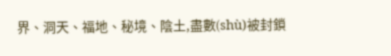界、洞天、福地、秘境、陰土,盡數(shù)被封鎖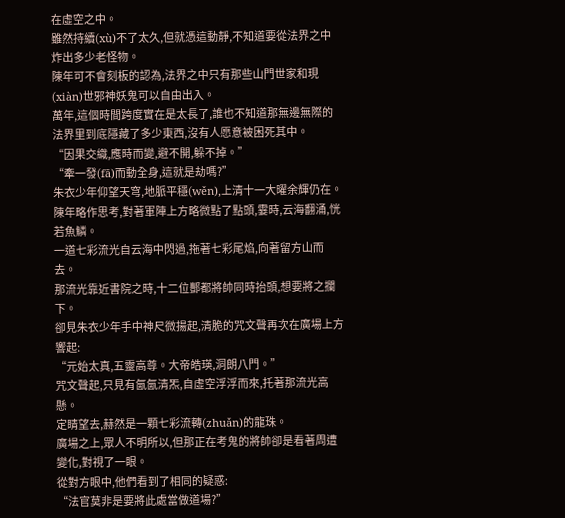在虛空之中。
雖然持續(xù)不了太久,但就憑這動靜,不知道要從法界之中炸出多少老怪物。
陳年可不會刻板的認為,法界之中只有那些山門世家和現(xiàn)世邪神妖鬼可以自由出入。
萬年,這個時間跨度實在是太長了,誰也不知道那無邊無際的法界里到底隱藏了多少東西,沒有人愿意被困死其中。
“因果交織,應時而變,避不開,躲不掉。”
“牽一發(fā)而動全身,這就是劫嗎?”
朱衣少年仰望天穹,地脈平穩(wěn),上清十一大曜余輝仍在。
陳年略作思考,對著軍陣上方略微點了點頭,霎時,云海翻涌,恍若魚鱗。
一道七彩流光自云海中閃過,拖著七彩尾焰,向著留方山而去。
那流光靠近書院之時,十二位酆都將帥同時抬頭,想要將之攔下。
卻見朱衣少年手中神尺微揚起,清脆的咒文聲再次在廣場上方響起:
“元始太真,五靈高尊。大帝皓瑛,洞朗八門。”
咒文聲起,只見有氤氤清炁,自虛空浮浮而來,托著那流光高懸。
定睛望去,赫然是一顆七彩流轉(zhuǎn)的龍珠。
廣場之上,眾人不明所以,但那正在考鬼的將帥卻是看著周遭變化,對視了一眼。
從對方眼中,他們看到了相同的疑惑:
“法官莫非是要將此處當做道場?”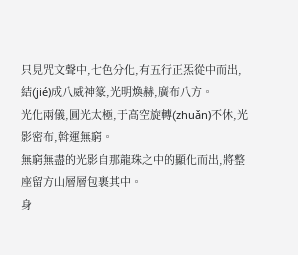只見咒文聲中,七色分化,有五行正炁從中而出, 結(jié)成八威神篆,光明煥赫,廣布八方。
光化兩儀,圓光太極,于高空旋轉(zhuǎn)不休,光影密布,斡運無窮。
無窮無盡的光影自那龍珠之中的顯化而出,將整座留方山層層包裹其中。
身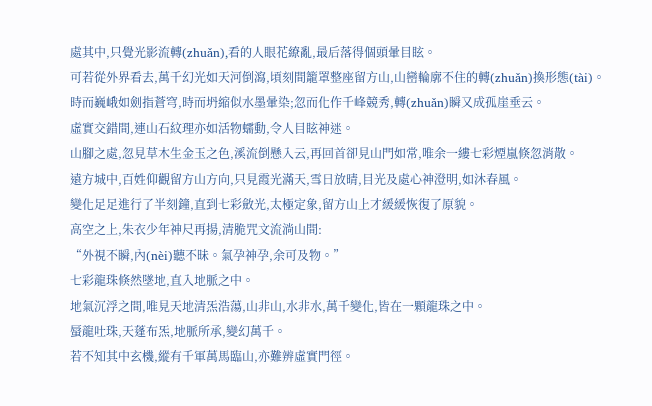處其中,只覺光影流轉(zhuǎn),看的人眼花繚亂,最后落得個頭暈目眩。
可若從外界看去,萬千幻光如天河倒瀉,頃刻間籠罩整座留方山,山巒輪廓不住的轉(zhuǎn)換形態(tài)。
時而巍峨如劍指蒼穹,時而坍縮似水墨暈染;忽而化作千峰競秀,轉(zhuǎn)瞬又成孤崖垂云。
虛實交錯間,連山石紋理亦如活物蠕動,令人目眩神迷。
山腳之處,忽見草木生金玉之色,溪流倒懸入云,再回首卻見山門如常,唯余一縷七彩煙嵐倏忽消散。
遠方城中,百姓仰觀留方山方向,只見霞光滿天,雪日放晴,目光及處心神澄明,如沐春風。
變化足足進行了半刻鐘,直到七彩斂光,太極定象,留方山上才緩緩恢復了原貌。
高空之上,朱衣少年神尺再揚,清脆咒文流淌山間:
“外視不瞬,內(nèi)聽不昧。氣孕神孕,余可及物。”
七彩龍珠倏然墜地,直入地脈之中。
地氣沉浮之間,唯見天地清炁浩蕩,山非山,水非水,萬千變化,皆在一顆龍珠之中。
蜃龍吐珠,天蓬布炁,地脈所承,變幻萬千。
若不知其中玄機,縱有千軍萬馬臨山,亦難辨虛實門徑。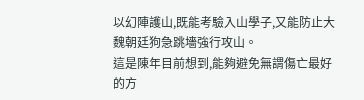以幻陣護山,既能考驗入山學子,又能防止大魏朝廷狗急跳墻強行攻山。
這是陳年目前想到,能夠避免無謂傷亡最好的方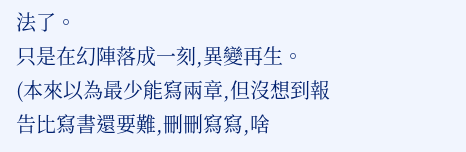法了。
只是在幻陣落成一刻,異變再生。
(本來以為最少能寫兩章,但沒想到報告比寫書還要難,刪刪寫寫,啥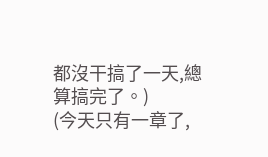都沒干搞了一天,總算搞完了。)
(今天只有一章了,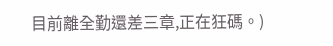目前離全勤還差三章,正在狂碼。)